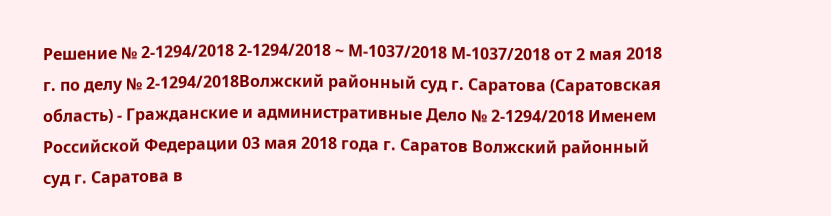Решение № 2-1294/2018 2-1294/2018 ~ М-1037/2018 М-1037/2018 от 2 мая 2018 г. по делу № 2-1294/2018Волжский районный суд г. Саратова (Саратовская область) - Гражданские и административные Дело № 2-1294/2018 Именем Российской Федерации 03 мая 2018 года г. Саратов Волжский районный суд г. Саратова в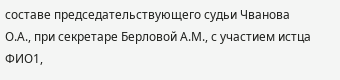составе председательствующего судьи Чванова О.А., при секретаре Берловой А.М., с участием истца ФИО1,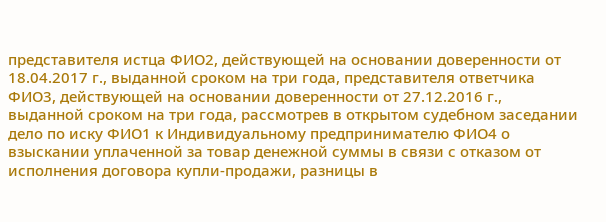представителя истца ФИО2, действующей на основании доверенности от 18.04.2017 г., выданной сроком на три года, представителя ответчика ФИО3, действующей на основании доверенности от 27.12.2016 г., выданной сроком на три года, рассмотрев в открытом судебном заседании дело по иску ФИО1 к Индивидуальному предпринимателю ФИО4 о взыскании уплаченной за товар денежной суммы в связи с отказом от исполнения договора купли-продажи, разницы в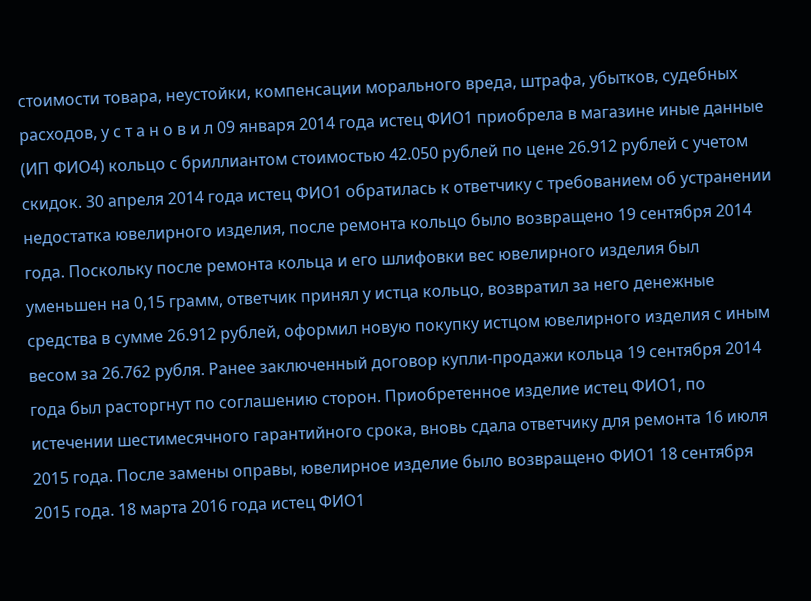стоимости товара, неустойки, компенсации морального вреда, штрафа, убытков, судебных расходов, у с т а н о в и л 09 января 2014 года истец ФИО1 приобрела в магазине иные данные (ИП ФИО4) кольцо с бриллиантом стоимостью 42.050 рублей по цене 26.912 рублей с учетом скидок. 30 апреля 2014 года истец ФИО1 обратилась к ответчику с требованием об устранении недостатка ювелирного изделия, после ремонта кольцо было возвращено 19 сентября 2014 года. Поскольку после ремонта кольца и его шлифовки вес ювелирного изделия был уменьшен на 0,15 грамм, ответчик принял у истца кольцо, возвратил за него денежные средства в сумме 26.912 рублей, оформил новую покупку истцом ювелирного изделия с иным весом за 26.762 рубля. Ранее заключенный договор купли-продажи кольца 19 сентября 2014 года был расторгнут по соглашению сторон. Приобретенное изделие истец ФИО1, по истечении шестимесячного гарантийного срока, вновь сдала ответчику для ремонта 16 июля 2015 года. После замены оправы, ювелирное изделие было возвращено ФИО1 18 сентября 2015 года. 18 марта 2016 года истец ФИО1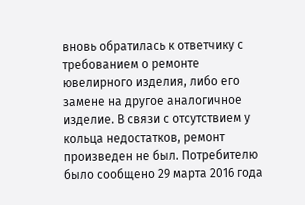вновь обратилась к ответчику с требованием о ремонте ювелирного изделия, либо его замене на другое аналогичное изделие. В связи с отсутствием у кольца недостатков, ремонт произведен не был. Потребителю было сообщено 29 марта 2016 года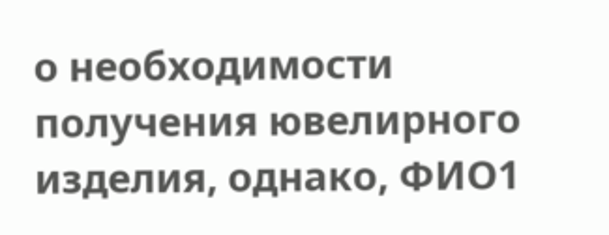о необходимости получения ювелирного изделия, однако, ФИО1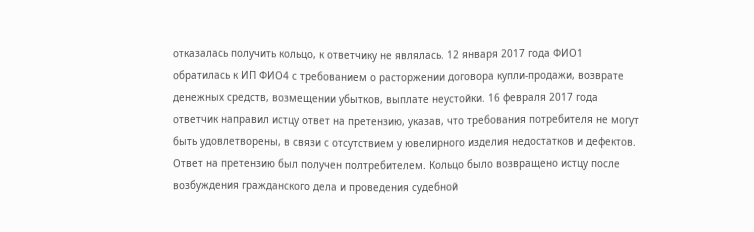отказалась получить кольцо, к ответчику не являлась. 12 января 2017 года ФИО1 обратилась к ИП ФИО4 с требованием о расторжении договора купли-продажи, возврате денежных средств, возмещении убытков, выплате неустойки. 16 февраля 2017 года ответчик направил истцу ответ на претензию, указав, что требования потребителя не могут быть удовлетворены, в связи с отсутствием у ювелирного изделия недостатков и дефектов. Ответ на претензию был получен полтребителем. Кольцо было возвращено истцу после возбуждения гражданского дела и проведения судебной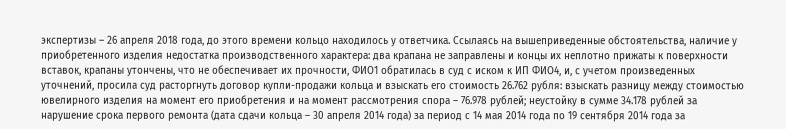экспертизы – 26 апреля 2018 года, до этого времени кольцо находилось у ответчика. Ссылаясь на вышеприведенные обстоятельства, наличие у приобретенного изделия недостатка производственного характера: два крапана не заправлены и концы их неплотно прижаты к поверхности вставок, крапаны утончены, что не обеспечивает их прочности, ФИО1 обратилась в суд с иском к ИП ФИО4, и, с учетом произведенных уточнений, просила суд расторгнуть договор купли-продажи кольца и взыскать его стоимость 26.762 рубля: взыскать разницу между стоимостью ювелирного изделия на момент его приобретения и на момент рассмотрения спора – 76.978 рублей; неустойку в сумме 34.178 рублей за нарушение срока первого ремонта (дата сдачи кольца – 30 апреля 2014 года) за период с 14 мая 2014 года по 19 сентября 2014 года за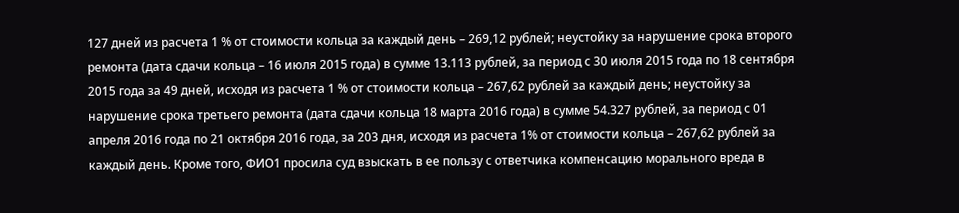127 дней из расчета 1 % от стоимости кольца за каждый день – 269,12 рублей; неустойку за нарушение срока второго ремонта (дата сдачи кольца – 16 июля 2015 года) в сумме 13.113 рублей, за период с 30 июля 2015 года по 18 сентября 2015 года за 49 дней, исходя из расчета 1 % от стоимости кольца – 267,62 рублей за каждый день; неустойку за нарушение срока третьего ремонта (дата сдачи кольца 18 марта 2016 года) в сумме 54.327 рублей, за период с 01 апреля 2016 года по 21 октября 2016 года, за 203 дня, исходя из расчета 1% от стоимости кольца – 267,62 рублей за каждый день. Кроме того, ФИО1 просила суд взыскать в ее пользу с ответчика компенсацию морального вреда в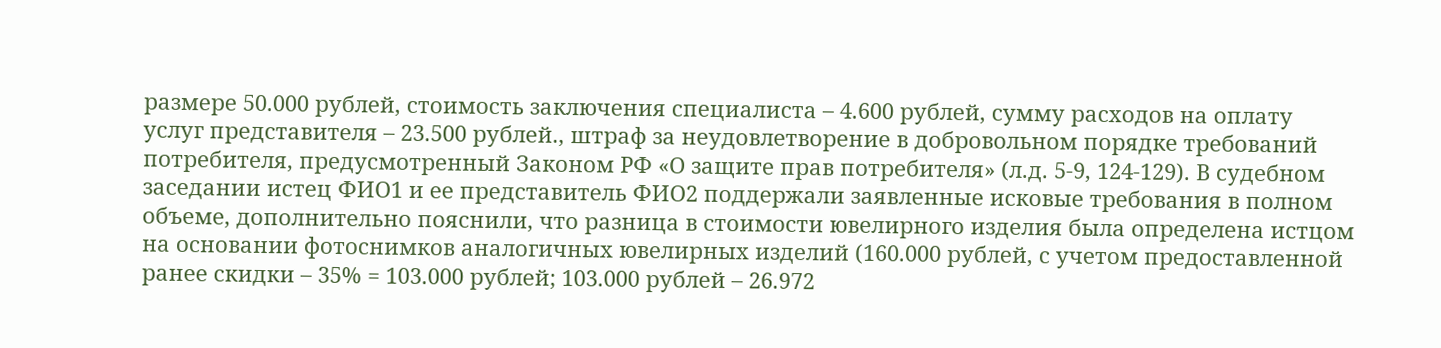размере 50.000 рублей, стоимость заключения специалиста – 4.600 рублей, сумму расходов на оплату услуг представителя – 23.500 рублей., штраф за неудовлетворение в добровольном порядке требований потребителя, предусмотренный Законом РФ «О защите прав потребителя» (л.д. 5-9, 124-129). В судебном заседании истец ФИО1 и ее представитель ФИО2 поддержали заявленные исковые требования в полном объеме, дополнительно пояснили, что разница в стоимости ювелирного изделия была определена истцом на основании фотоснимков аналогичных ювелирных изделий (160.000 рублей, с учетом предоставленной ранее скидки – 35% = 103.000 рублей; 103.000 рублей – 26.972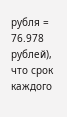рубля = 76.978 рублей), что срок каждого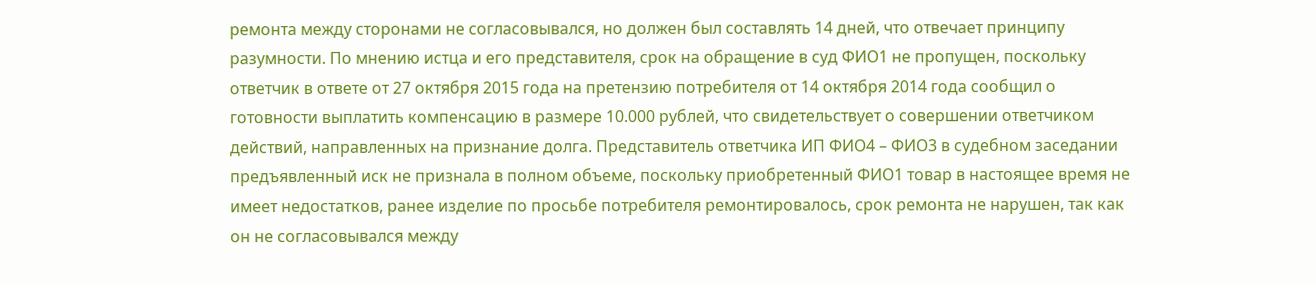ремонта между сторонами не согласовывался, но должен был составлять 14 дней, что отвечает принципу разумности. По мнению истца и его представителя, срок на обращение в суд ФИО1 не пропущен, поскольку ответчик в ответе от 27 октября 2015 года на претензию потребителя от 14 октября 2014 года сообщил о готовности выплатить компенсацию в размере 10.000 рублей, что свидетельствует о совершении ответчиком действий, направленных на признание долга. Представитель ответчика ИП ФИО4 – ФИО3 в судебном заседании предъявленный иск не признала в полном объеме, поскольку приобретенный ФИО1 товар в настоящее время не имеет недостатков, ранее изделие по просьбе потребителя ремонтировалось, срок ремонта не нарушен, так как он не согласовывался между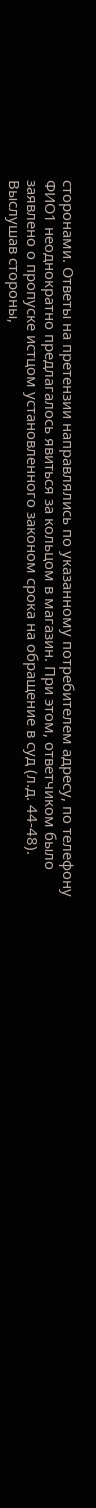сторонами. Ответы на претензии направлялись по указанному потребителем адресу, по телефону ФИО1 неоднократно предлагалось явиться за кольцом в магазин. При этом, ответчиком было заявлено о пропуске истцом установленного законом срока на обращение в суд (л.д. 44-48). Выслушав стороны,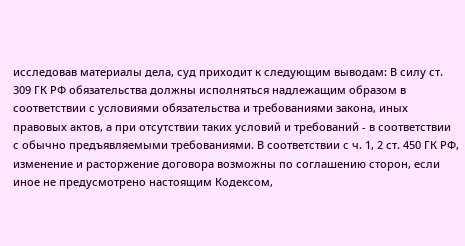исследовав материалы дела, суд приходит к следующим выводам: В силу ст. 309 ГК РФ обязательства должны исполняться надлежащим образом в соответствии с условиями обязательства и требованиями закона, иных правовых актов, а при отсутствии таких условий и требований - в соответствии с обычно предъявляемыми требованиями. В соответствии с ч. 1, 2 ст. 450 ГК РФ, изменение и расторжение договора возможны по соглашению сторон, если иное не предусмотрено настоящим Кодексом,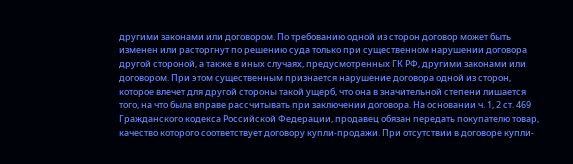другими законами или договором. По требованию одной из сторон договор может быть изменен или расторгнут по решению суда только при существенном нарушении договора другой стороной, а также в иных случаях, предусмотренных ГК РФ, другими законами или договором. При этом существенным признается нарушение договора одной из сторон, которое влечет для другой стороны такой ущерб, что она в значительной степени лишается того, на что была вправе рассчитывать при заключении договора. На основании ч. 1, 2 ст. 469 Гражданского кодекса Российской Федерации, продавец обязан передать покупателю товар, качество которого соответствует договору купли-продажи. При отсутствии в договоре купли-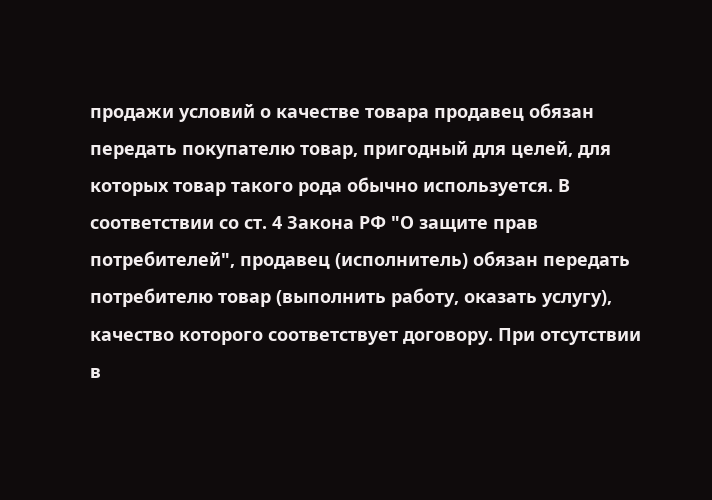продажи условий о качестве товара продавец обязан передать покупателю товар, пригодный для целей, для которых товар такого рода обычно используется. В соответствии со ст. 4 Закона РФ "О защите прав потребителей", продавец (исполнитель) обязан передать потребителю товар (выполнить работу, оказать услугу), качество которого соответствует договору. При отсутствии в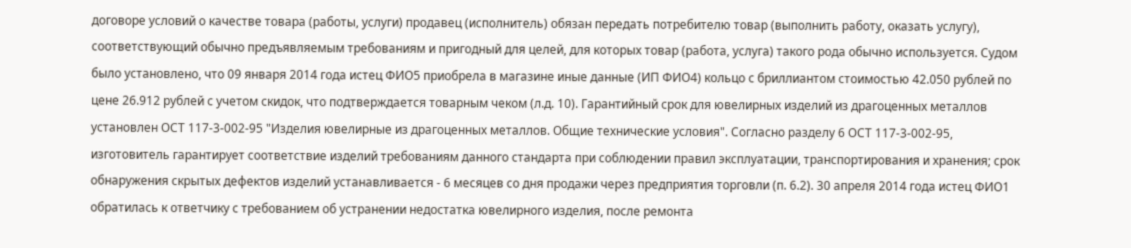договоре условий о качестве товара (работы, услуги) продавец (исполнитель) обязан передать потребителю товар (выполнить работу, оказать услугу), соответствующий обычно предъявляемым требованиям и пригодный для целей, для которых товар (работа, услуга) такого рода обычно используется. Судом было установлено, что 09 января 2014 года истец ФИО5 приобрела в магазине иные данные (ИП ФИО4) кольцо с бриллиантом стоимостью 42.050 рублей по цене 26.912 рублей с учетом скидок, что подтверждается товарным чеком (л.д. 10). Гарантийный срок для ювелирных изделий из драгоценных металлов установлен ОСТ 117-3-002-95 "Изделия ювелирные из драгоценных металлов. Общие технические условия". Согласно разделу 6 ОСТ 117-3-002-95, изготовитель гарантирует соответствие изделий требованиям данного стандарта при соблюдении правил эксплуатации, транспортирования и хранения; срок обнаружения скрытых дефектов изделий устанавливается - 6 месяцев со дня продажи через предприятия торговли (п. 6.2). 30 апреля 2014 года истец ФИО1 обратилась к ответчику с требованием об устранении недостатка ювелирного изделия, после ремонта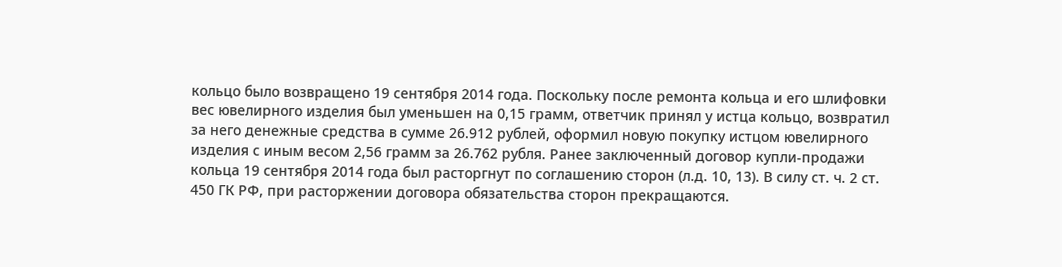кольцо было возвращено 19 сентября 2014 года. Поскольку после ремонта кольца и его шлифовки вес ювелирного изделия был уменьшен на 0,15 грамм, ответчик принял у истца кольцо, возвратил за него денежные средства в сумме 26.912 рублей, оформил новую покупку истцом ювелирного изделия с иным весом 2,56 грамм за 26.762 рубля. Ранее заключенный договор купли-продажи кольца 19 сентября 2014 года был расторгнут по соглашению сторон (л.д. 10, 13). В силу ст. ч. 2 ст. 450 ГК РФ, при расторжении договора обязательства сторон прекращаются.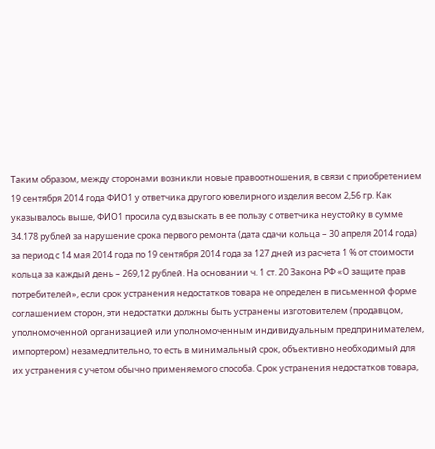Таким образом, между сторонами возникли новые правоотношения, в связи с приобретением 19 сентября 2014 года ФИО1 у ответчика другого ювелирного изделия весом 2,56 гр. Как указывалось выше, ФИО1 просила суд взыскать в ее пользу с ответчика неустойку в сумме 34.178 рублей за нарушение срока первого ремонта (дата сдачи кольца – 30 апреля 2014 года) за период с 14 мая 2014 года по 19 сентября 2014 года за 127 дней из расчета 1 % от стоимости кольца за каждый день – 269,12 рублей. На основании ч. 1 ст. 20 Закона РФ «О защите прав потребителей», если срок устранения недостатков товара не определен в письменной форме соглашением сторон, эти недостатки должны быть устранены изготовителем (продавцом, уполномоченной организацией или уполномоченным индивидуальным предпринимателем, импортером) незамедлительно, то есть в минимальный срок, объективно необходимый для их устранения с учетом обычно применяемого способа. Срок устранения недостатков товара,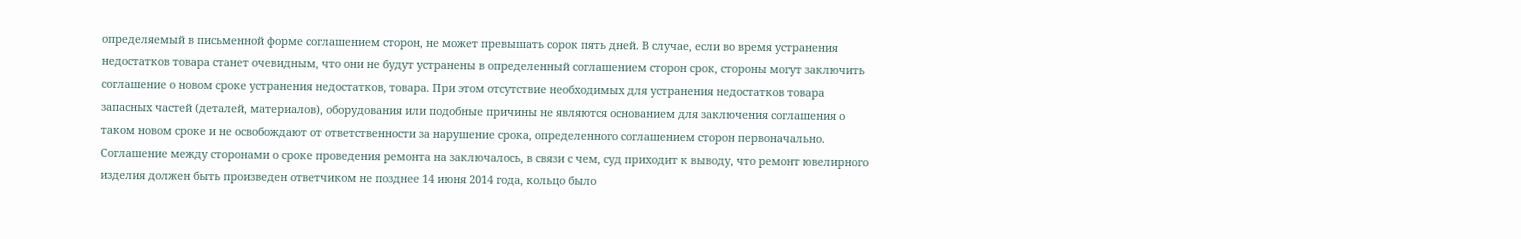определяемый в письменной форме соглашением сторон, не может превышать сорок пять дней. В случае, если во время устранения недостатков товара станет очевидным, что они не будут устранены в определенный соглашением сторон срок, стороны могут заключить соглашение о новом сроке устранения недостатков, товара. При этом отсутствие необходимых для устранения недостатков товара запасных частей (деталей, материалов), оборудования или подобные причины не являются основанием для заключения соглашения о таком новом сроке и не освобождают от ответственности за нарушение срока, определенного соглашением сторон первоначально. Соглашение между сторонами о сроке проведения ремонта на заключалось, в связи с чем, суд приходит к выводу, что ремонт ювелирного изделия должен быть произведен ответчиком не позднее 14 июня 2014 года, кольцо было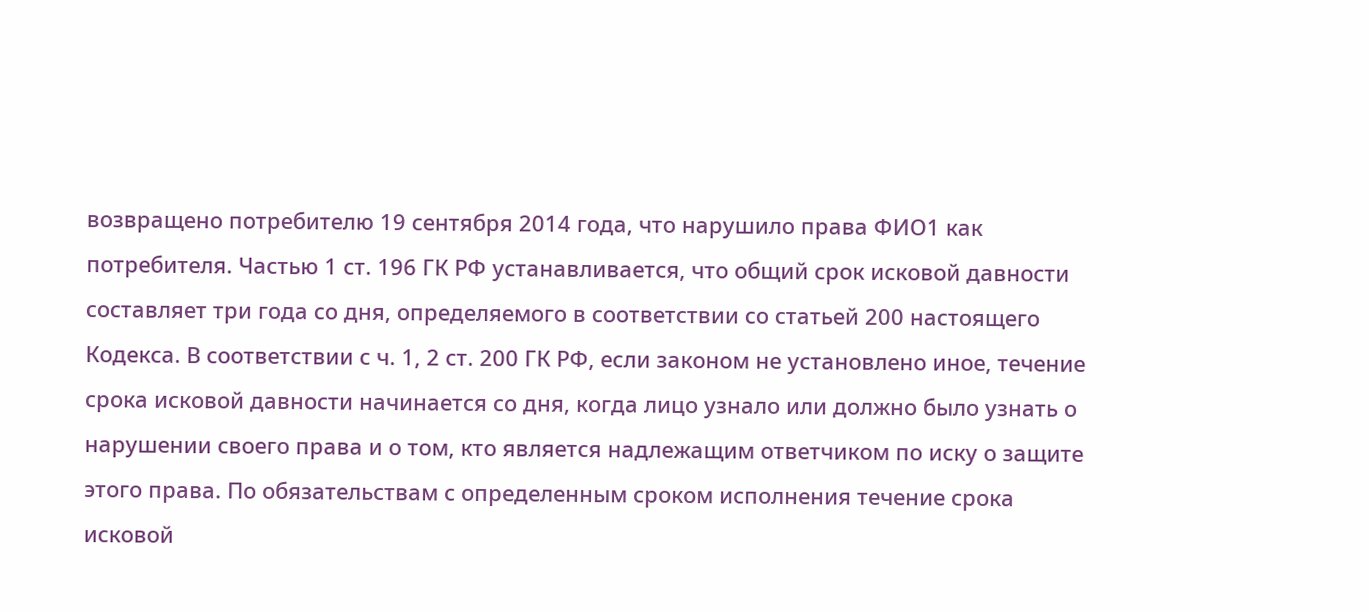возвращено потребителю 19 сентября 2014 года, что нарушило права ФИО1 как потребителя. Частью 1 ст. 196 ГК РФ устанавливается, что общий срок исковой давности составляет три года со дня, определяемого в соответствии со статьей 200 настоящего Кодекса. В соответствии с ч. 1, 2 ст. 200 ГК РФ, если законом не установлено иное, течение срока исковой давности начинается со дня, когда лицо узнало или должно было узнать о нарушении своего права и о том, кто является надлежащим ответчиком по иску о защите этого права. По обязательствам с определенным сроком исполнения течение срока исковой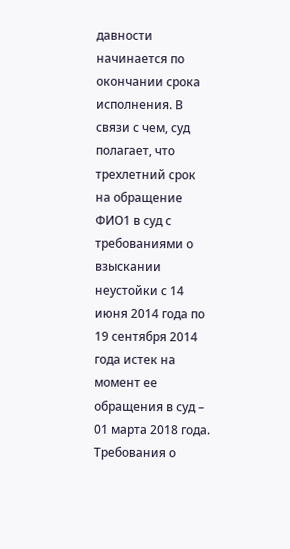давности начинается по окончании срока исполнения. В связи с чем, суд полагает, что трехлетний срок на обращение ФИО1 в суд с требованиями о взыскании неустойки с 14 июня 2014 года по 19 сентября 2014 года истек на момент ее обращения в суд – 01 марта 2018 года. Требования о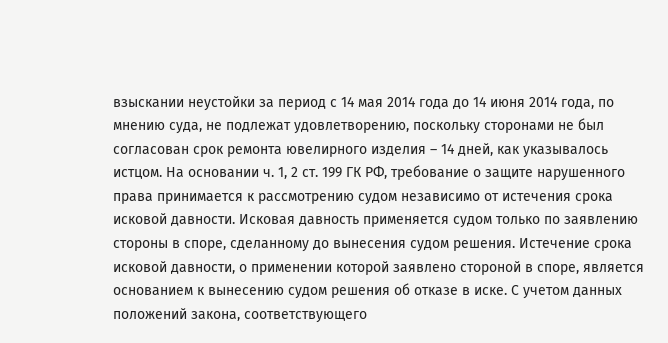взыскании неустойки за период с 14 мая 2014 года до 14 июня 2014 года, по мнению суда, не подлежат удовлетворению, поскольку сторонами не был согласован срок ремонта ювелирного изделия – 14 дней, как указывалось истцом. На основании ч. 1, 2 ст. 199 ГК РФ, требование о защите нарушенного права принимается к рассмотрению судом независимо от истечения срока исковой давности. Исковая давность применяется судом только по заявлению стороны в споре, сделанному до вынесения судом решения. Истечение срока исковой давности, о применении которой заявлено стороной в споре, является основанием к вынесению судом решения об отказе в иске. С учетом данных положений закона, соответствующего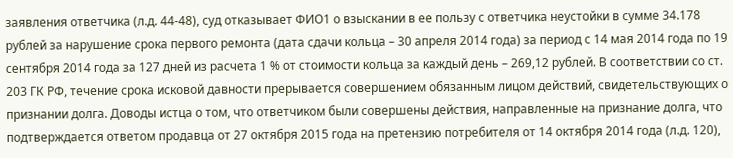заявления ответчика (л.д. 44-48), суд отказывает ФИО1 о взыскании в ее пользу с ответчика неустойки в сумме 34.178 рублей за нарушение срока первого ремонта (дата сдачи кольца – 30 апреля 2014 года) за период с 14 мая 2014 года по 19 сентября 2014 года за 127 дней из расчета 1 % от стоимости кольца за каждый день – 269,12 рублей. В соответствии со ст. 203 ГК РФ, течение срока исковой давности прерывается совершением обязанным лицом действий, свидетельствующих о признании долга. Доводы истца о том, что ответчиком были совершены действия, направленные на признание долга, что подтверждается ответом продавца от 27 октября 2015 года на претензию потребителя от 14 октября 2014 года (л.д. 120),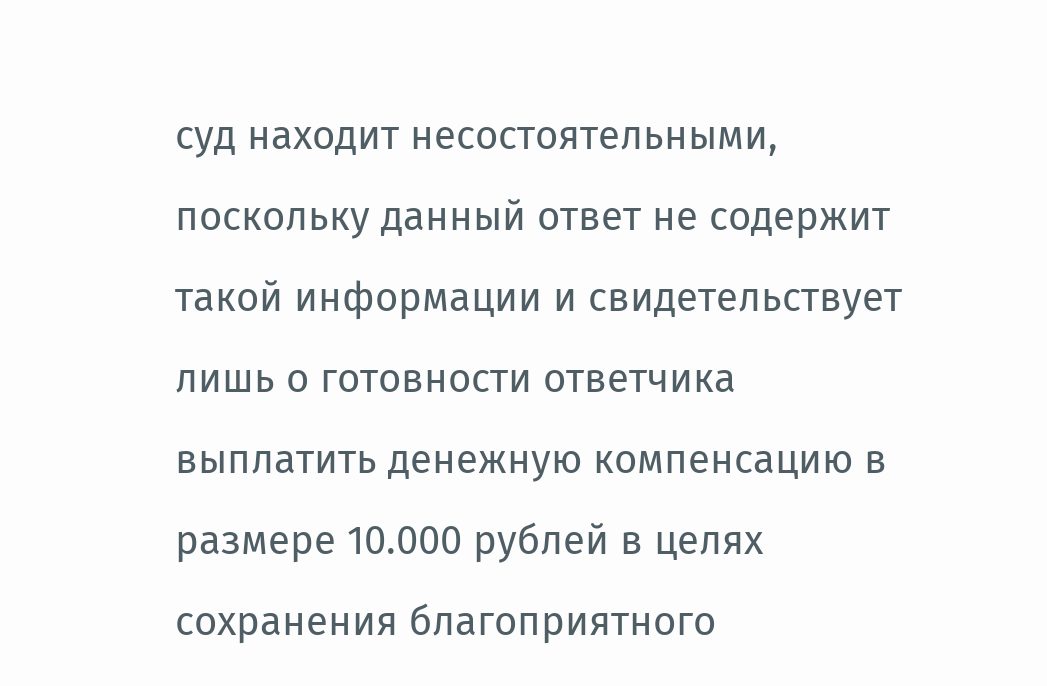суд находит несостоятельными, поскольку данный ответ не содержит такой информации и свидетельствует лишь о готовности ответчика выплатить денежную компенсацию в размере 10.000 рублей в целях сохранения благоприятного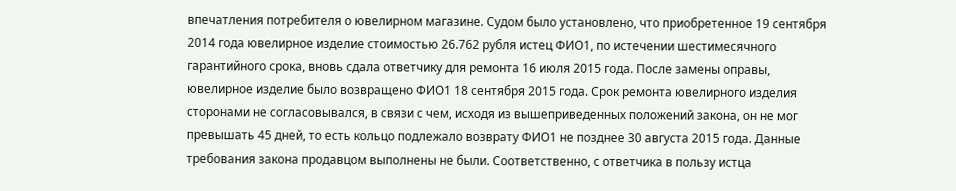впечатления потребителя о ювелирном магазине. Судом было установлено, что приобретенное 19 сентября 2014 года ювелирное изделие стоимостью 26.762 рубля истец ФИО1, по истечении шестимесячного гарантийного срока, вновь сдала ответчику для ремонта 16 июля 2015 года. После замены оправы, ювелирное изделие было возвращено ФИО1 18 сентября 2015 года. Срок ремонта ювелирного изделия сторонами не согласовывался, в связи с чем, исходя из вышеприведенных положений закона, он не мог превышать 45 дней, то есть кольцо подлежало возврату ФИО1 не позднее 30 августа 2015 года. Данные требования закона продавцом выполнены не были. Соответственно, с ответчика в пользу истца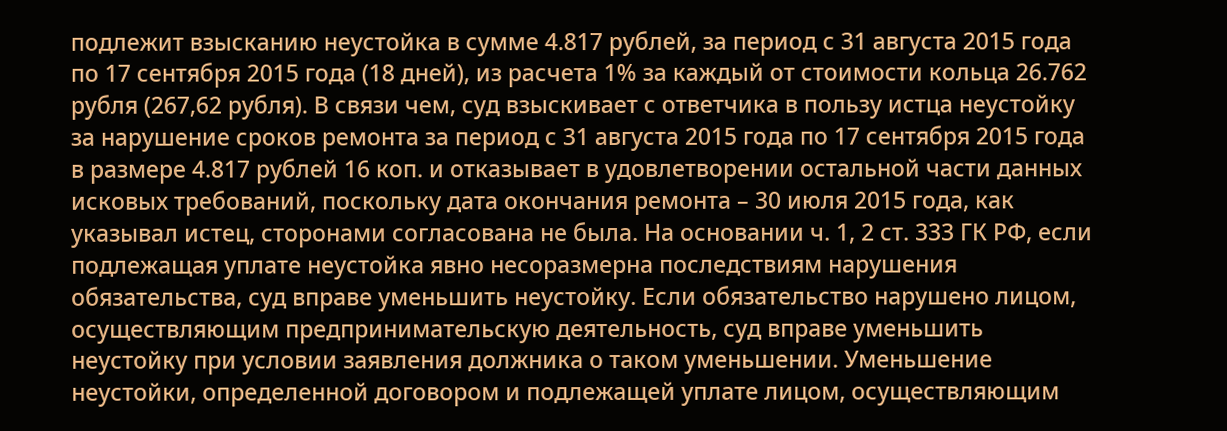подлежит взысканию неустойка в сумме 4.817 рублей, за период с 31 августа 2015 года по 17 сентября 2015 года (18 дней), из расчета 1% за каждый от стоимости кольца 26.762 рубля (267,62 рубля). В связи чем, суд взыскивает с ответчика в пользу истца неустойку за нарушение сроков ремонта за период с 31 августа 2015 года по 17 сентября 2015 года в размере 4.817 рублей 16 коп. и отказывает в удовлетворении остальной части данных исковых требований, поскольку дата окончания ремонта – 30 июля 2015 года, как указывал истец, сторонами согласована не была. На основании ч. 1, 2 ст. 333 ГК РФ, если подлежащая уплате неустойка явно несоразмерна последствиям нарушения обязательства, суд вправе уменьшить неустойку. Если обязательство нарушено лицом, осуществляющим предпринимательскую деятельность, суд вправе уменьшить неустойку при условии заявления должника о таком уменьшении. Уменьшение неустойки, определенной договором и подлежащей уплате лицом, осуществляющим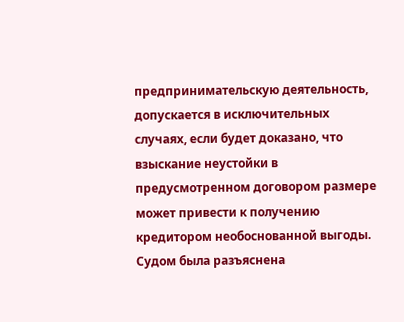предпринимательскую деятельность, допускается в исключительных случаях, если будет доказано, что взыскание неустойки в предусмотренном договором размере может привести к получению кредитором необоснованной выгоды. Судом была разъяснена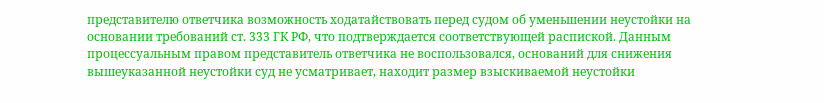представителю ответчика возможность ходатайствовать перед судом об уменьшении неустойки на основании требований ст. 333 ГК РФ, что подтверждается соответствующей распиской. Данным процессуальным правом представитель ответчика не воспользовался, оснований для снижения вышеуказанной неустойки суд не усматривает, находит размер взыскиваемой неустойки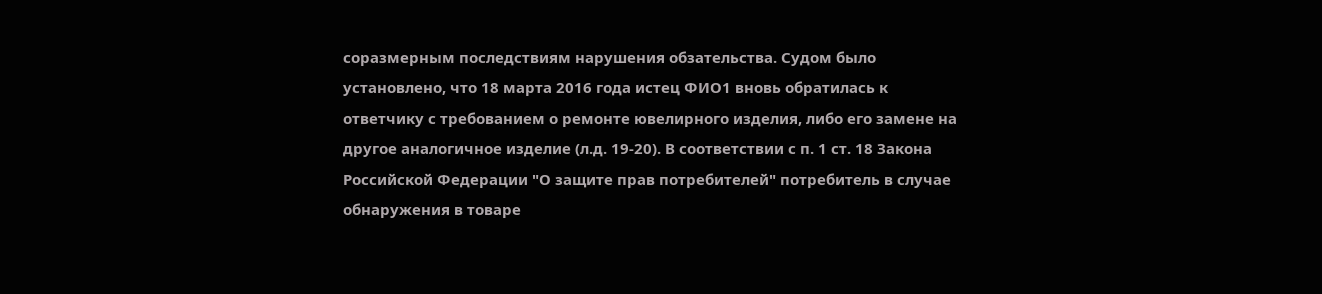соразмерным последствиям нарушения обзательства. Судом было установлено, что 18 марта 2016 года истец ФИО1 вновь обратилась к ответчику с требованием о ремонте ювелирного изделия, либо его замене на другое аналогичное изделие (л.д. 19-20). В соответствии с п. 1 ст. 18 Закона Российской Федерации "О защите прав потребителей" потребитель в случае обнаружения в товаре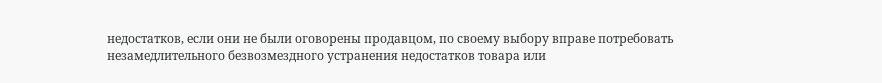недостатков, если они не были оговорены продавцом, по своему выбору вправе потребовать незамедлительного безвозмездного устранения недостатков товара или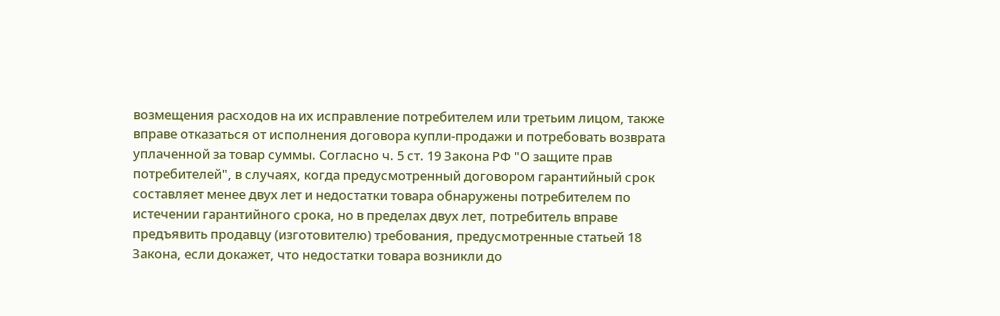возмещения расходов на их исправление потребителем или третьим лицом, также вправе отказаться от исполнения договора купли-продажи и потребовать возврата уплаченной за товар суммы. Согласно ч. 5 ст. 19 Закона РФ "О защите прав потребителей", в случаях, когда предусмотренный договором гарантийный срок составляет менее двух лет и недостатки товара обнаружены потребителем по истечении гарантийного срока, но в пределах двух лет, потребитель вправе предъявить продавцу (изготовителю) требования, предусмотренные статьей 18 Закона, если докажет, что недостатки товара возникли до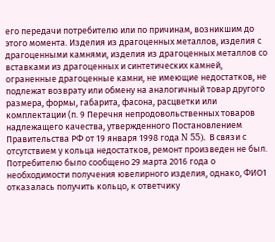его передачи потребителю или по причинам, возникшим до этого момента. Изделия из драгоценных металлов, изделия с драгоценными камнями, изделия из драгоценных металлов со вставками из драгоценных и синтетических камней, ограненные драгоценные камни, не имеющие недостатков, не подлежат возврату или обмену на аналогичный товар другого размера, формы, габарита, фасона, расцветки или комплектации (п. 9 Перечня непродовольственных товаров надлежащего качества, утвержденного Постановлением Правительства РФ от 19 января 1998 года N 55). В связи с отсутствием у кольца недостатков, ремонт произведен не был. Потребителю было сообщено 29 марта 2016 года о необходимости получения ювелирного изделия, однако, ФИО1 отказалась получить кольцо, к ответчику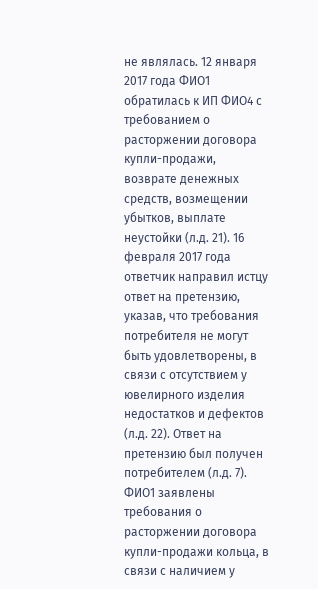не являлась. 12 января 2017 года ФИО1 обратилась к ИП ФИО4 с требованием о расторжении договора купли-продажи, возврате денежных средств, возмещении убытков, выплате неустойки (л.д. 21). 16 февраля 2017 года ответчик направил истцу ответ на претензию, указав, что требования потребителя не могут быть удовлетворены, в связи с отсутствием у ювелирного изделия недостатков и дефектов (л.д. 22). Ответ на претензию был получен потребителем (л.д. 7). ФИО1 заявлены требования о расторжении договора купли-продажи кольца, в связи с наличием у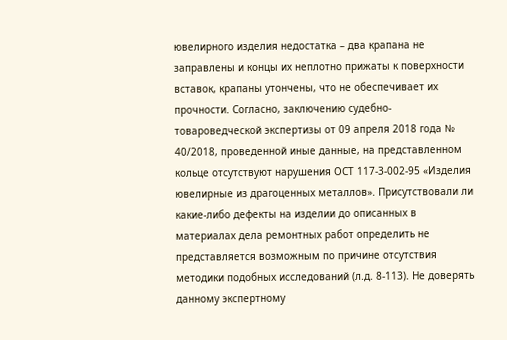ювелирного изделия недостатка – два крапана не заправлены и концы их неплотно прижаты к поверхности вставок, крапаны утончены, что не обеспечивает их прочности. Согласно, заключению судебно-товароведческой экспертизы от 09 апреля 2018 года № 40/2018, проведенной иные данные, на представленном кольце отсутствуют нарушения ОСТ 117-3-002-95 «Изделия ювелирные из драгоценных металлов». Присутствовали ли какие-либо дефекты на изделии до описанных в материалах дела ремонтных работ определить не представляется возможным по причине отсутствия методики подобных исследований (л.д. 8-113). Не доверять данному экспертному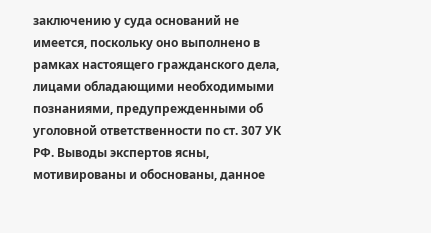заключению у суда оснований не имеется, поскольку оно выполнено в рамках настоящего гражданского дела, лицами обладающими необходимыми познаниями, предупрежденными об уголовной ответственности по ст. 307 УК РФ. Выводы экспертов ясны, мотивированы и обоснованы, данное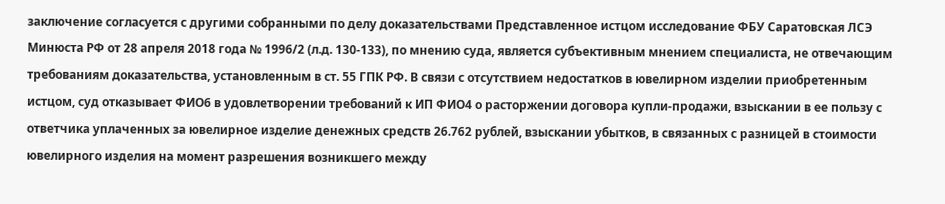заключение согласуется с другими собранными по делу доказательствами Представленное истцом исследование ФБУ Саратовская ЛСЭ Минюста РФ от 28 апреля 2018 года № 1996/2 (л.д. 130-133), по мнению суда, является субъективным мнением специалиста, не отвечающим требованиям доказательства, установленным в ст. 55 ГПК РФ. В связи с отсутствием недостатков в ювелирном изделии приобретенным истцом, суд отказывает ФИО6 в удовлетворении требований к ИП ФИО4 о расторжении договора купли-продажи, взыскании в ее пользу с ответчика уплаченных за ювелирное изделие денежных средств 26.762 рублей, взыскании убытков, в связанных с разницей в стоимости ювелирного изделия на момент разрешения возникшего между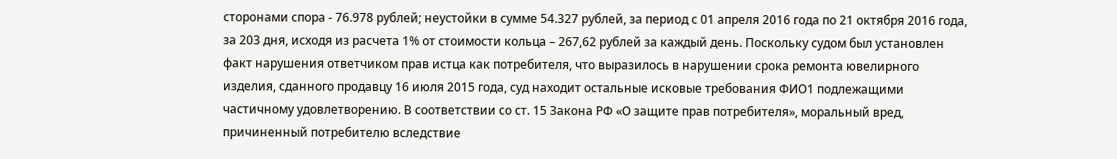сторонами спора - 76.978 рублей; неустойки в сумме 54.327 рублей, за период с 01 апреля 2016 года по 21 октября 2016 года, за 203 дня, исходя из расчета 1% от стоимости кольца – 267,62 рублей за каждый день. Поскольку судом был установлен факт нарушения ответчиком прав истца как потребителя, что выразилось в нарушении срока ремонта ювелирного изделия, сданного продавцу 16 июля 2015 года, суд находит остальные исковые требования ФИО1 подлежащими частичному удовлетворению. В соответствии со ст. 15 Закона РФ «О защите прав потребителя», моральный вред, причиненный потребителю вследствие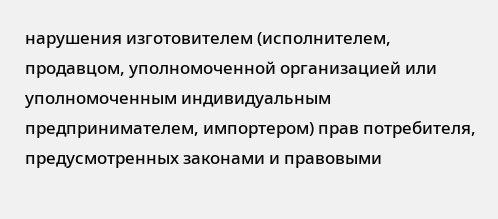нарушения изготовителем (исполнителем, продавцом, уполномоченной организацией или уполномоченным индивидуальным предпринимателем, импортером) прав потребителя, предусмотренных законами и правовыми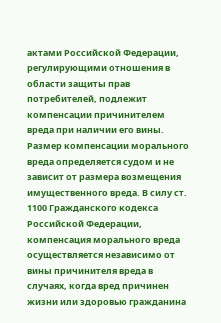актами Российской Федерации, регулирующими отношения в области защиты прав потребителей, подлежит компенсации причинителем вреда при наличии его вины. Размер компенсации морального вреда определяется судом и не зависит от размера возмещения имущественного вреда. В силу ст. 1100 Гражданского кодекса Российской Федерации, компенсация морального вреда осуществляется независимо от вины причинителя вреда в случаях, когда вред причинен жизни или здоровью гражданина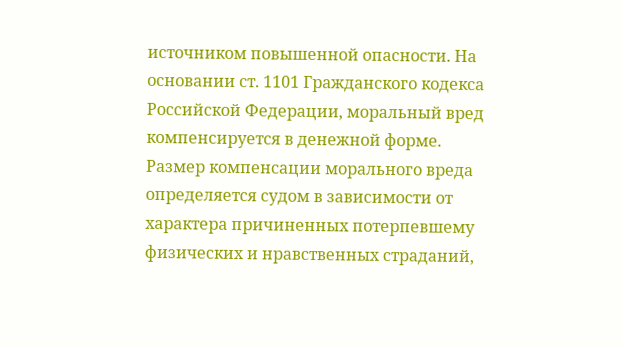источником повышенной опасности. На основании ст. 1101 Гражданского кодекса Российской Федерации, моральный вред компенсируется в денежной форме. Размер компенсации морального вреда определяется судом в зависимости от характера причиненных потерпевшему физических и нравственных страданий,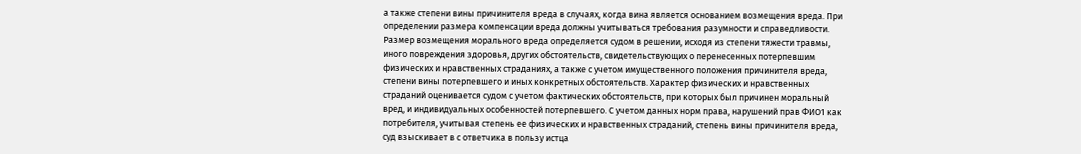а также степени вины причинителя вреда в случаях, когда вина является основанием возмещения вреда. При определении размера компенсации вреда должны учитываться требования разумности и справедливости. Размер возмещения морального вреда определяется судом в решении, исходя из степени тяжести травмы, иного повреждения здоровья, других обстоятельств, свидетельствующих о перенесенных потерпевшим физических и нравственных страданиях, а также с учетом имущественного положения причинителя вреда, степени вины потерпевшего и иных конкретных обстоятельств. Характер физических и нравственных страданий оценивается судом с учетом фактических обстоятельств, при которых был причинен моральный вред, и индивидуальных особенностей потерпевшего. С учетом данных норм права, нарушений прав ФИО1 как потребителя, учитывая степень ее физических и нравственных страданий, степень вины причинителя вреда, суд взыскивает в с ответчика в пользу истца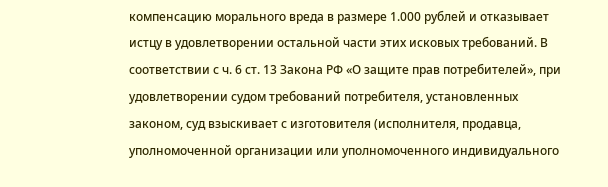компенсацию морального вреда в размере 1.000 рублей и отказывает истцу в удовлетворении остальной части этих исковых требований. В соответствии с ч. 6 ст. 13 Закона РФ «О защите прав потребителей», при удовлетворении судом требований потребителя, установленных законом, суд взыскивает с изготовителя (исполнителя, продавца, уполномоченной организации или уполномоченного индивидуального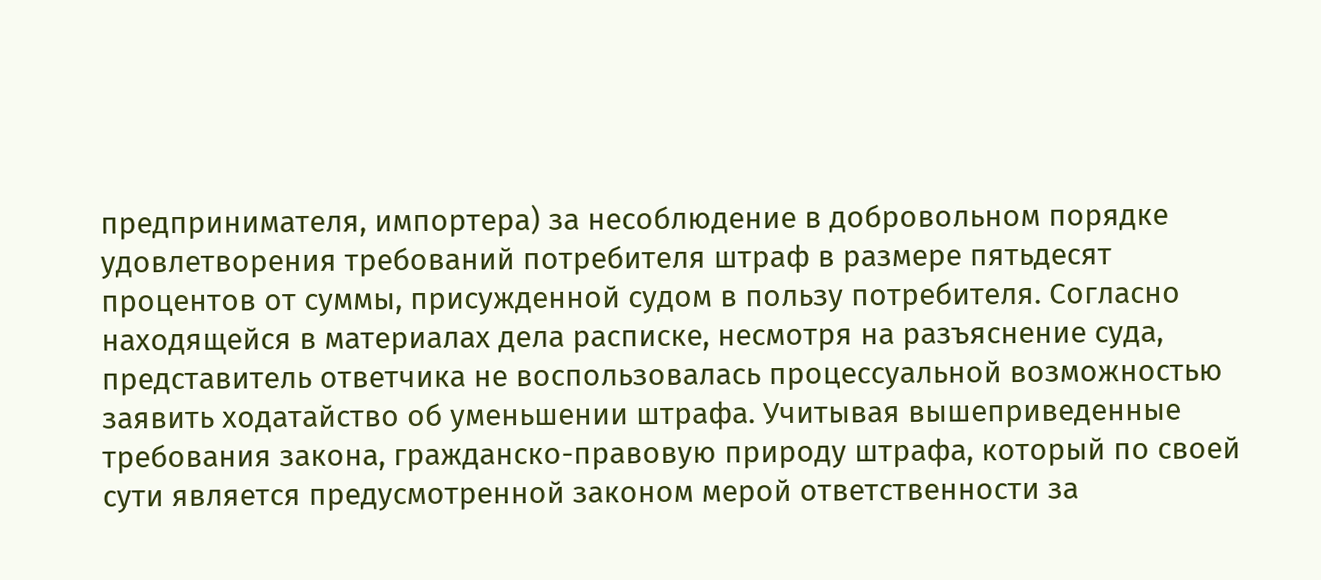предпринимателя, импортера) за несоблюдение в добровольном порядке удовлетворения требований потребителя штраф в размере пятьдесят процентов от суммы, присужденной судом в пользу потребителя. Согласно находящейся в материалах дела расписке, несмотря на разъяснение суда, представитель ответчика не воспользовалась процессуальной возможностью заявить ходатайство об уменьшении штрафа. Учитывая вышеприведенные требования закона, гражданско-правовую природу штрафа, который по своей сути является предусмотренной законом мерой ответственности за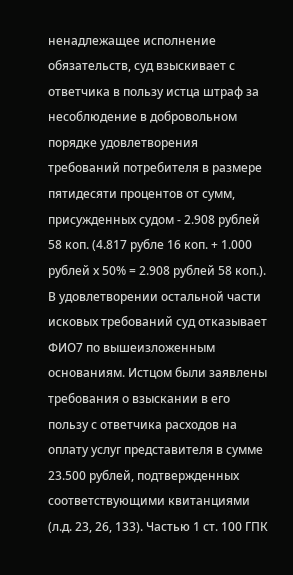ненадлежащее исполнение обязательств, суд взыскивает с ответчика в пользу истца штраф за несоблюдение в добровольном порядке удовлетворения требований потребителя в размере пятидесяти процентов от сумм, присужденных судом - 2.908 рублей 58 коп. (4.817 рубле 16 коп. + 1.000 рублей х 50% = 2.908 рублей 58 коп.). В удовлетворении остальной части исковых требований суд отказывает ФИО7 по вышеизложенным основаниям. Истцом были заявлены требования о взыскании в его пользу с ответчика расходов на оплату услуг представителя в сумме 23.500 рублей, подтвержденных соответствующими квитанциями (л.д. 23, 26, 133). Частью 1 ст. 100 ГПК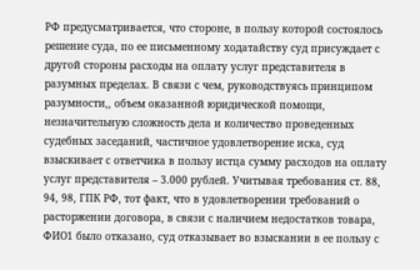РФ предусматривается, что стороне, в пользу которой состоялось решение суда, по ее письменному ходатайству суд присуждает с другой стороны расходы на оплату услуг представителя в разумных пределах. В связи с чем, руководствуясь принципом разумности,, объем оказанной юридической помощи, незначительную сложность дела и количество проведенных судебных заседаний, частичное удовлетворение иска, суд взыскивает с ответчика в пользу истца сумму расходов на оплату услуг представителя – 3.000 рублей. Учитывая требования ст. 88, 94, 98, ГПК РФ, тот факт, что в удовлетворении требований о расторжении договора, в связи с наличием недостатков товара, ФИО1 было отказано, суд отказывает во взыскании в ее пользу с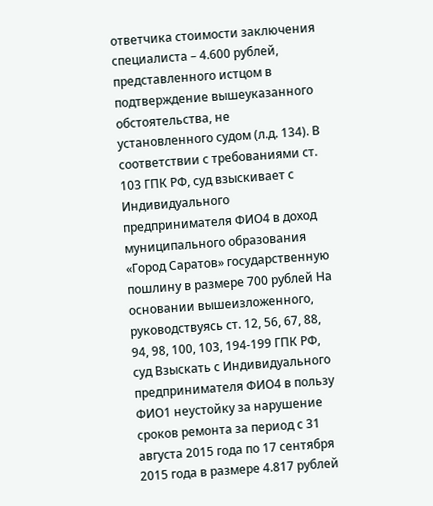ответчика стоимости заключения специалиста – 4.600 рублей, представленного истцом в подтверждение вышеуказанного обстоятельства, не установленного судом (л.д. 134). В соответствии с требованиями ст. 103 ГПК РФ, суд взыскивает с Индивидуального предпринимателя ФИО4 в доход муниципального образования «Город Саратов» государственную пошлину в размере 700 рублей На основании вышеизложенного, руководствуясь ст. 12, 56, 67, 88, 94, 98, 100, 103, 194-199 ГПК РФ, суд Взыскать с Индивидуального предпринимателя ФИО4 в пользу ФИО1 неустойку за нарушение сроков ремонта за период с 31 августа 2015 года по 17 сентября 2015 года в размере 4.817 рублей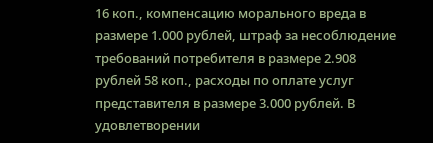16 коп., компенсацию морального вреда в размере 1.000 рублей, штраф за несоблюдение требований потребителя в размере 2.908 рублей 58 коп., расходы по оплате услуг представителя в размере 3.000 рублей. В удовлетворении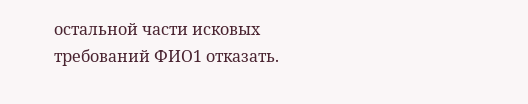остальной части исковых требований ФИО1 отказать.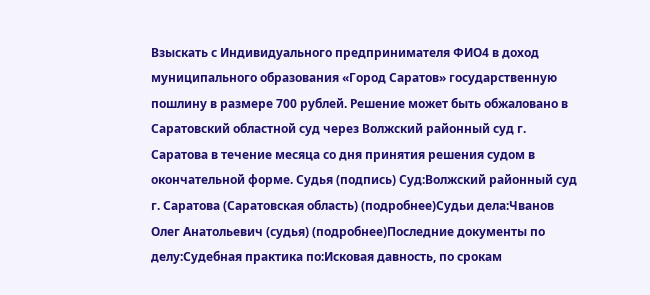Взыскать с Индивидуального предпринимателя ФИО4 в доход муниципального образования «Город Саратов» государственную пошлину в размере 700 рублей. Решение может быть обжаловано в Саратовский областной суд через Волжский районный суд г. Саратова в течение месяца со дня принятия решения судом в окончательной форме. Судья (подпись) Суд:Волжский районный суд г. Саратова (Саратовская область) (подробнее)Судьи дела:Чванов Олег Анатольевич (судья) (подробнее)Последние документы по делу:Судебная практика по:Исковая давность, по срокам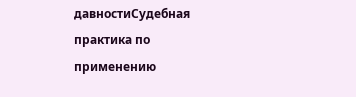давностиСудебная практика по применению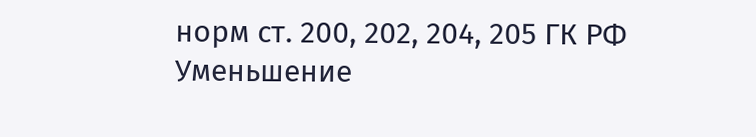норм ст. 200, 202, 204, 205 ГК РФ Уменьшение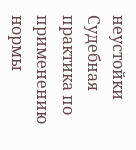неустойки Судебная практика по применению нормы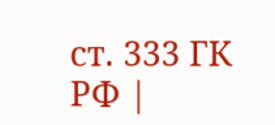ст. 333 ГК РФ |